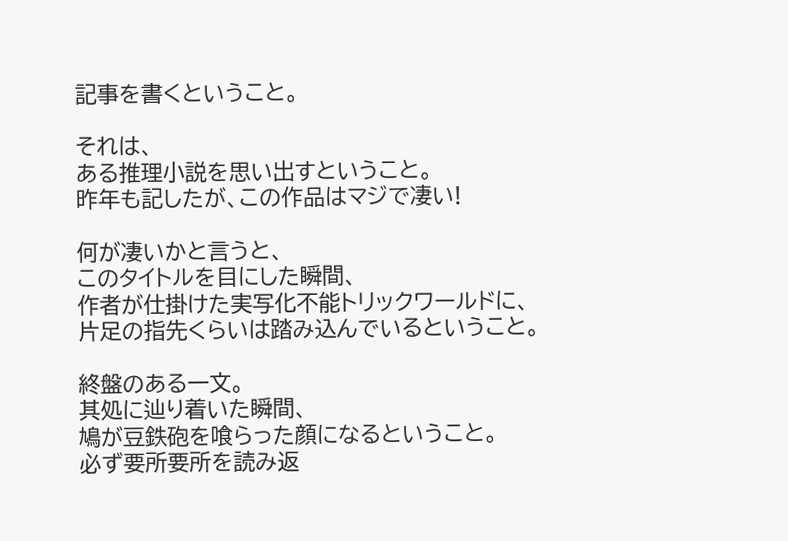記事を書くということ。

それは、
ある推理小説を思い出すということ。
昨年も記したが、この作品はマジで凄い!

何が凄いかと言うと、
このタイトルを目にした瞬間、
作者が仕掛けた実写化不能トリックワールドに、
片足の指先くらいは踏み込んでいるということ。

終盤のある一文。
其処に辿り着いた瞬間、
鳩が豆鉄砲を喰らった顔になるということ。
必ず要所要所を読み返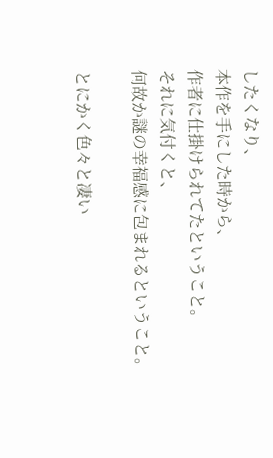したくなり、
本作を手にした時から、
作者に仕掛けられてたということ。
それに気付くと、
何故か謎の幸福感に包まれるということ。

とにかく色々と凄い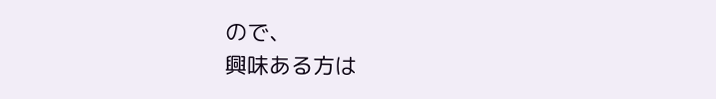ので、
興味ある方は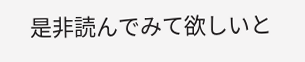是非読んでみて欲しいと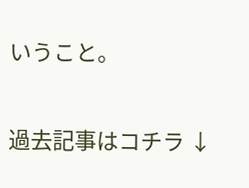いうこと。

過去記事はコチラ ↓